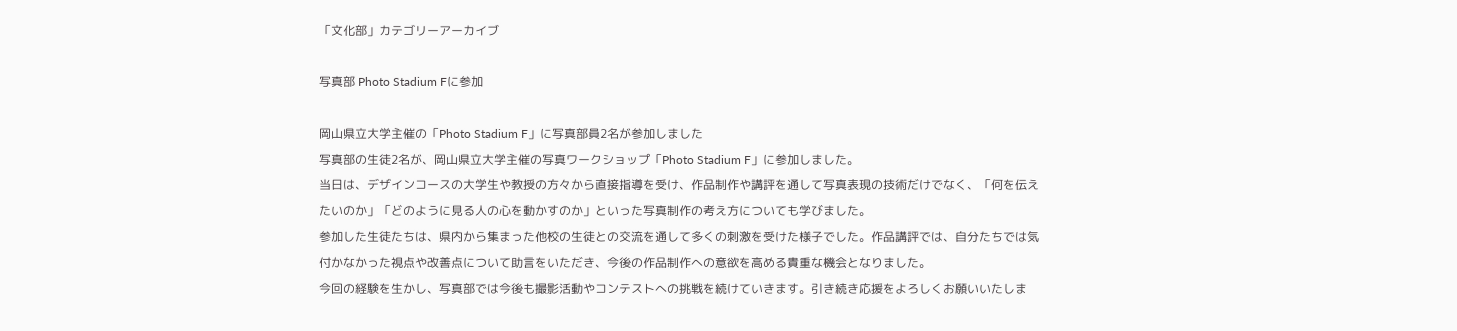「文化部」カテゴリーアーカイブ

写真部 Photo Stadium Fに参加

岡山県立大学主催の「Photo Stadium F」に写真部員2名が参加しました
写真部の生徒2名が、岡山県立大学主催の写真ワークショップ「Photo Stadium F」に参加しました。
当日は、デザインコースの大学生や教授の方々から直接指導を受け、作品制作や講評を通して写真表現の技術だけでなく、「何を伝えたいのか」「どのように見る人の心を動かすのか」といった写真制作の考え方についても学びました。
参加した生徒たちは、県内から集まった他校の生徒との交流を通して多くの刺激を受けた様子でした。作品講評では、自分たちでは気付かなかった視点や改善点について助言をいただき、今後の作品制作への意欲を高める貴重な機会となりました。
今回の経験を生かし、写真部では今後も撮影活動やコンテストへの挑戦を続けていきます。引き続き応援をよろしくお願いいたしま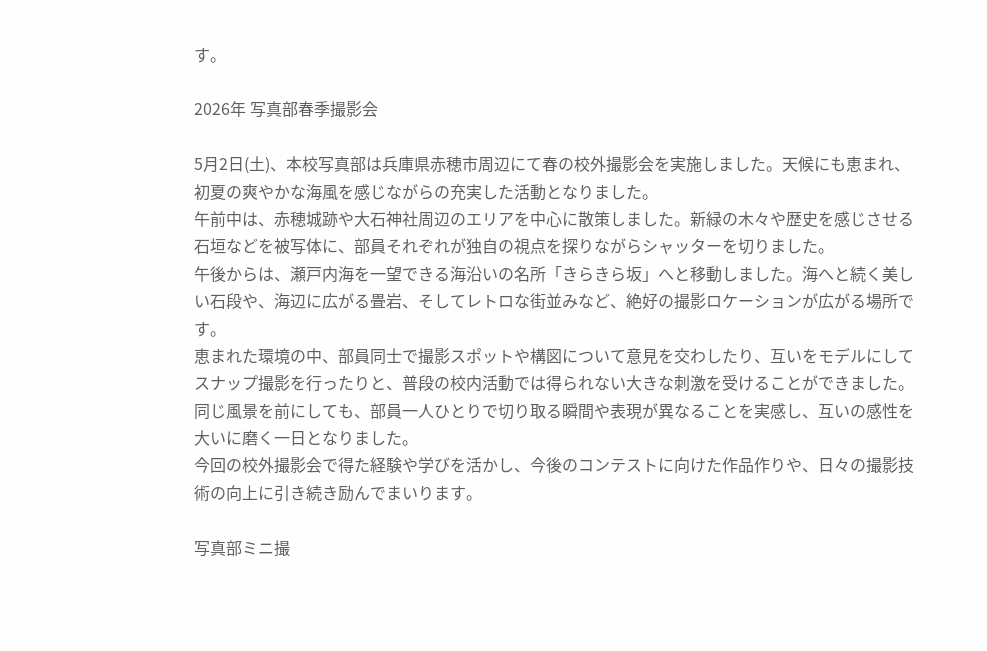す。

2026年 写真部春季撮影会

5月2日(土)、本校写真部は兵庫県赤穂市周辺にて春の校外撮影会を実施しました。天候にも恵まれ、初夏の爽やかな海風を感じながらの充実した活動となりました。
午前中は、赤穂城跡や大石神社周辺のエリアを中心に散策しました。新緑の木々や歴史を感じさせる石垣などを被写体に、部員それぞれが独自の視点を探りながらシャッターを切りました。
午後からは、瀬戸内海を一望できる海沿いの名所「きらきら坂」へと移動しました。海へと続く美しい石段や、海辺に広がる畳岩、そしてレトロな街並みなど、絶好の撮影ロケーションが広がる場所です。
恵まれた環境の中、部員同士で撮影スポットや構図について意見を交わしたり、互いをモデルにしてスナップ撮影を行ったりと、普段の校内活動では得られない大きな刺激を受けることができました。同じ風景を前にしても、部員一人ひとりで切り取る瞬間や表現が異なることを実感し、互いの感性を大いに磨く一日となりました。
今回の校外撮影会で得た経験や学びを活かし、今後のコンテストに向けた作品作りや、日々の撮影技術の向上に引き続き励んでまいります。

写真部ミニ撮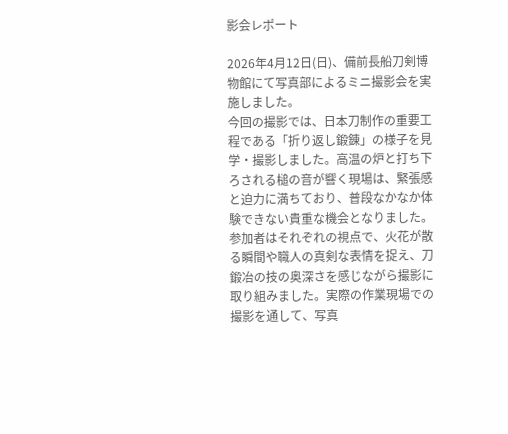影会レポート

2026年4月12日(日)、備前長船刀剣博物館にて写真部によるミニ撮影会を実施しました。
今回の撮影では、日本刀制作の重要工程である「折り返し鍛錬」の様子を見学・撮影しました。高温の炉と打ち下ろされる槌の音が響く現場は、緊張感と迫力に満ちており、普段なかなか体験できない貴重な機会となりました。
参加者はそれぞれの視点で、火花が散る瞬間や職人の真剣な表情を捉え、刀鍛冶の技の奥深さを感じながら撮影に取り組みました。実際の作業現場での撮影を通して、写真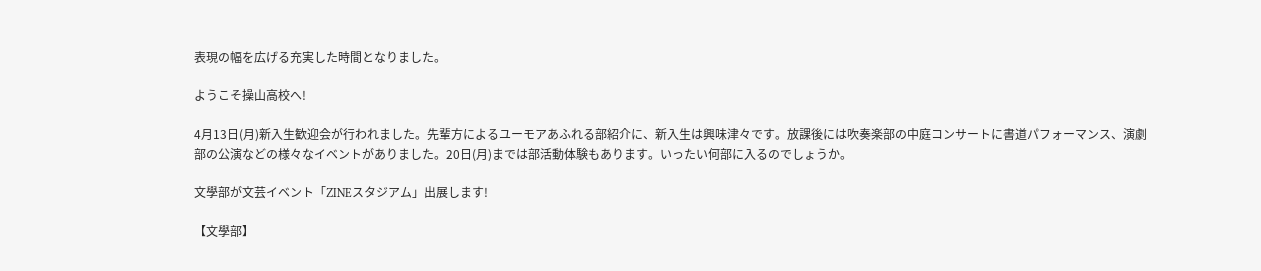表現の幅を広げる充実した時間となりました。

ようこそ操山高校へ!

4月13日(月)新入生歓迎会が行われました。先輩方によるユーモアあふれる部紹介に、新入生は興味津々です。放課後には吹奏楽部の中庭コンサートに書道パフォーマンス、演劇部の公演などの様々なイベントがありました。20日(月)までは部活動体験もあります。いったい何部に入るのでしょうか。

文學部が文芸イベント「ZINEスタジアム」出展します!

【文學部】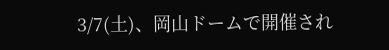3/7(土)、岡山ドームで開催され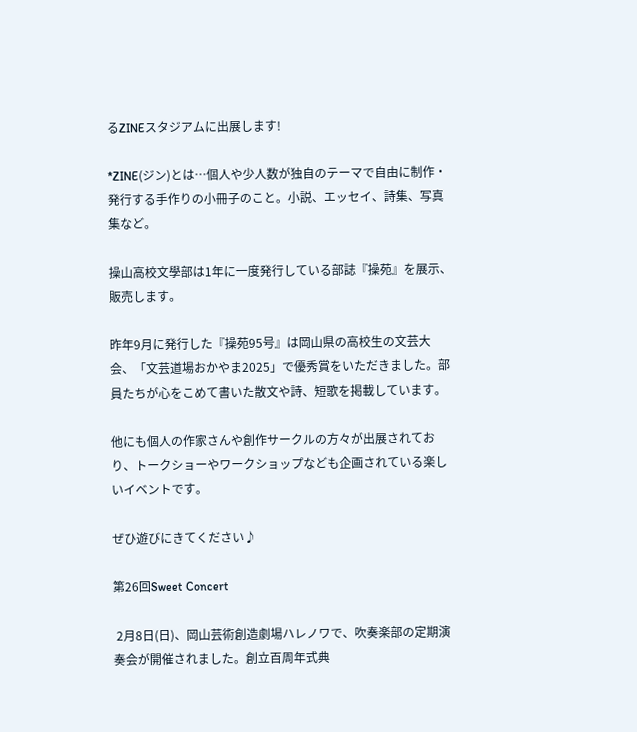るZINEスタジアムに出展します!

*ZINE(ジン)とは…個人や少人数が独自のテーマで自由に制作・発行する手作りの小冊子のこと。小説、エッセイ、詩集、写真集など。

操山高校文學部は1年に一度発行している部誌『操苑』を展示、販売します。

昨年9月に発行した『操苑95号』は岡山県の高校生の文芸大会、「文芸道場おかやま2025」で優秀賞をいただきました。部員たちが心をこめて書いた散文や詩、短歌を掲載しています。

他にも個人の作家さんや創作サークルの方々が出展されており、トークショーやワークショップなども企画されている楽しいイベントです。

ぜひ遊びにきてください♪

第26回Sweet Concert

 2月8日(日)、岡山芸術創造劇場ハレノワで、吹奏楽部の定期演奏会が開催されました。創立百周年式典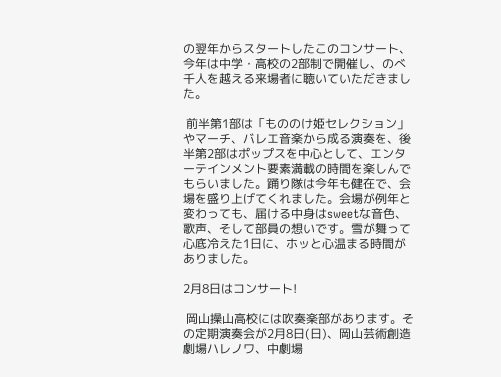の翌年からスタートしたこのコンサート、今年は中学・高校の2部制で開催し、のべ千人を越える来場者に聴いていただきました。

 前半第1部は「もののけ姫セレクション」やマーチ、バレエ音楽から成る演奏を、後半第2部はポップスを中心として、エンターテインメント要素満載の時間を楽しんでもらいました。踊り隊は今年も健在で、会場を盛り上げてくれました。会場が例年と変わっても、届ける中身はsweetな音色、歌声、そして部員の想いです。雪が舞って心底冷えた1日に、ホッと心温まる時間がありました。

2月8日はコンサート!

 岡山操山高校には吹奏楽部があります。その定期演奏会が2月8日(日)、岡山芸術創造劇場ハレノワ、中劇場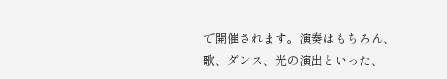で開催されます。演奏はもちろん、歌、ダンス、光の演出といった、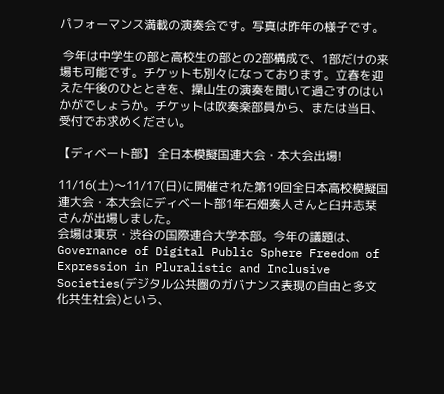パフォーマンス満載の演奏会です。写真は昨年の様子です。

 今年は中学生の部と高校生の部との2部構成で、1部だけの来場も可能です。チケットも別々になっております。立春を迎えた午後のひとときを、操山生の演奏を聞いて過ごすのはいかがでしょうか。チケットは吹奏楽部員から、または当日、受付でお求めください。

【ディベート部】 全日本模擬国連大会・本大会出場!

11/16(土)〜11/17(日)に開催された第19回全日本高校模擬国連大会・本大会にディベート部1年石畑奏人さんと臼井志栞さんが出場しました。
会場は東京・渋谷の国際連合大学本部。今年の議題は、Governance of Digital Public Sphere Freedom of Expression in Pluralistic and Inclusive Societies(デジタル公共圏のガバナンス̶表現の自由と多文化共生社会)という、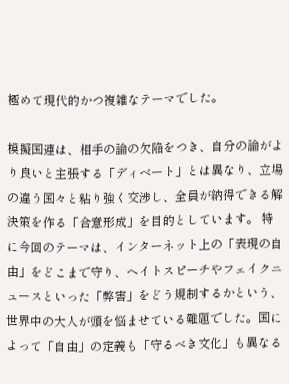極めて現代的かつ複雑なテーマでした。

模擬国連は、相手の論の欠陥をつき、自分の論がより良いと主張する「ディベート」とは異なり、立場の違う国々と粘り強く交渉し、全員が納得できる解決策を作る「合意形成」を目的としています。 特に今回のテーマは、インターネット上の「表現の自由」をどこまで守り、ヘイトスピーチやフェイクニュースといった「弊害」をどう規制するかという、世界中の大人が頭を悩ませている難題でした。国によって「自由」の定義も「守るべき文化」も異なる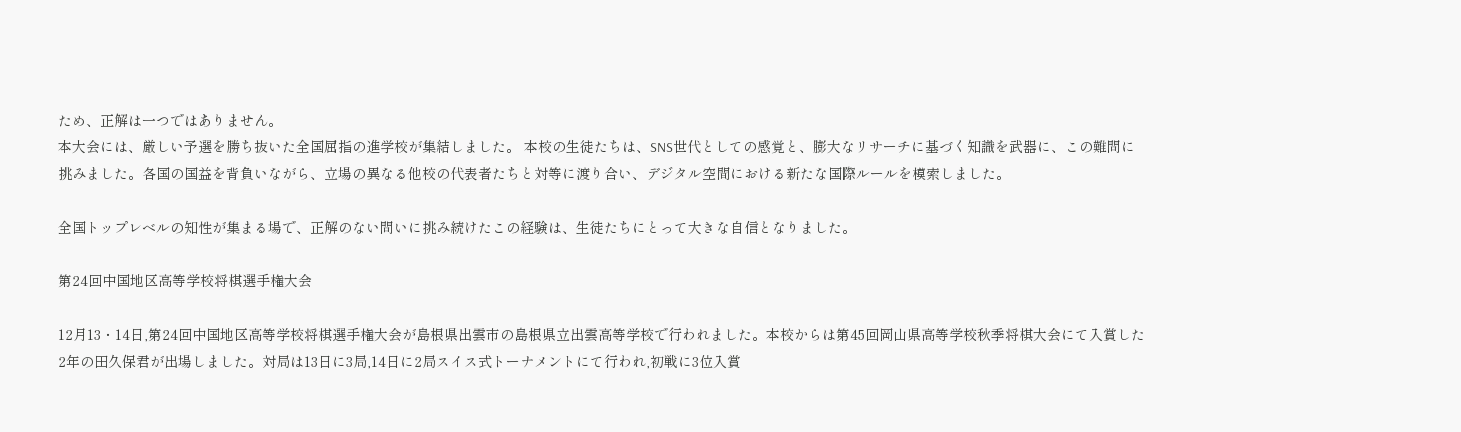ため、正解は一つではありません。
本大会には、厳しい予選を勝ち抜いた全国屈指の進学校が集結しました。 本校の生徒たちは、SNS世代としての感覚と、膨大なリサーチに基づく知識を武器に、この難問に挑みました。各国の国益を背負いながら、立場の異なる他校の代表者たちと対等に渡り合い、デジタル空間における新たな国際ルールを模索しました。

全国トップレベルの知性が集まる場で、正解のない問いに挑み続けたこの経験は、生徒たちにとって大きな自信となりました。

第24回中国地区高等学校将棋選手権大会

12月13・14日,第24回中国地区高等学校将棋選手権大会が島根県出雲市の島根県立出雲高等学校で行われました。本校からは第45回岡山県高等学校秋季将棋大会にて入賞した2年の田久保君が出場しました。対局は13日に3局,14日に2局スイス式トーナメントにて行われ,初戦に3位入賞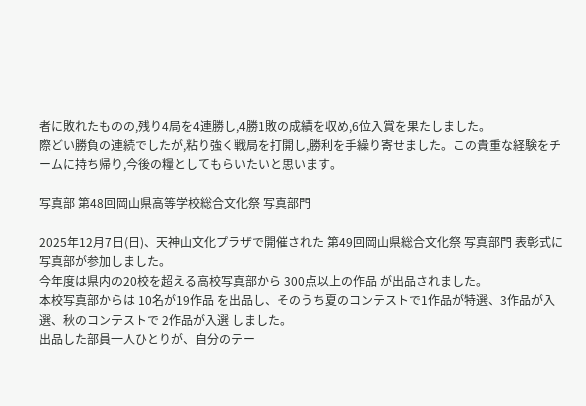者に敗れたものの,残り4局を4連勝し,4勝1敗の成績を収め,6位入賞を果たしました。
際どい勝負の連続でしたが,粘り強く戦局を打開し,勝利を手繰り寄せました。この貴重な経験をチームに持ち帰り,今後の糧としてもらいたいと思います。

写真部 第48回岡山県高等学校総合文化祭 写真部門

2025年12月7日(日)、天神山文化プラザで開催された 第49回岡山県総合文化祭 写真部門 表彰式に写真部が参加しました。
今年度は県内の20校を超える高校写真部から 300点以上の作品 が出品されました。
本校写真部からは 10名が19作品 を出品し、そのうち夏のコンテストで1作品が特選、3作品が入選、秋のコンテストで 2作品が入選 しました。
出品した部員一人ひとりが、自分のテー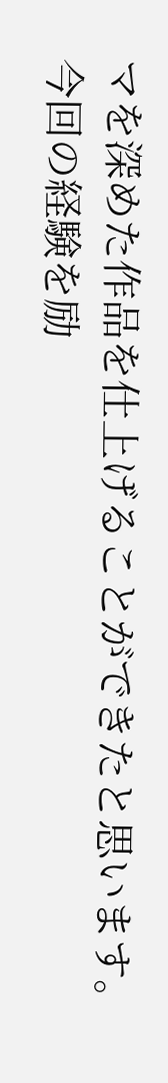マを深めた作品を仕上げることができたと思います。
今回の経験を励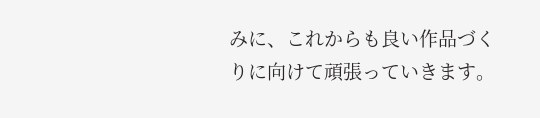みに、これからも良い作品づくりに向けて頑張っていきます。